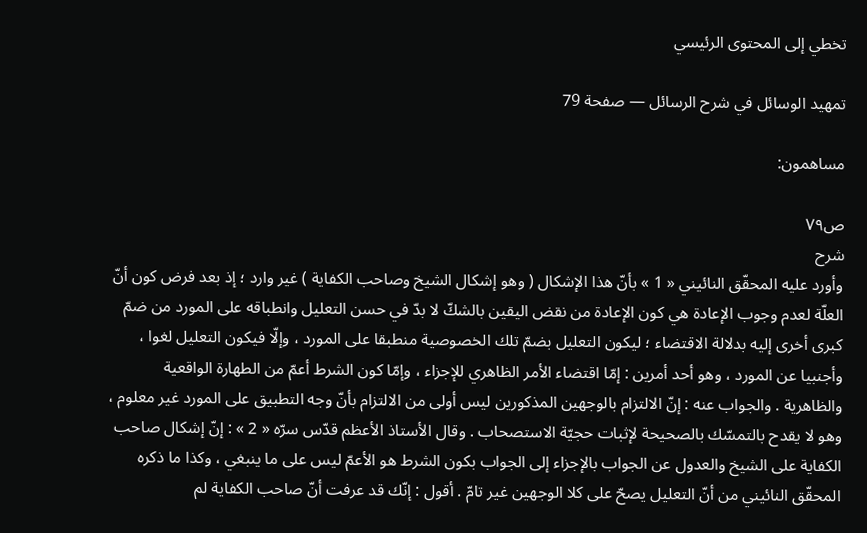تخطي إلى المحتوى الرئيسي

تمهيد الوسائل في شرح الرسائل — صفحة 79

مساهمون:

ص٧٩
شرح
وأورد عليه المحقّق النائيني « 1 » بأنّ هذا الإشكال ( وهو إشكال الشيخ وصاحب الكفاية ) غير وارد ؛ إذ بعد فرض كون أنّ العلّة لعدم وجوب الإعادة هي كون الإعادة من نقض اليقين بالشكّ لا بدّ في حسن التعليل وانطباقه على المورد من ضمّ كبرى أخرى إليه بدلالة الاقتضاء ؛ ليكون التعليل بضمّ تلك الخصوصية منطبقا على المورد ، وإلّا فيكون التعليل لغوا ، وأجنبيا عن المورد ، وهو أحد أمرين : إمّا اقتضاء الأمر الظاهري للإجزاء ، وإمّا كون الشرط أعمّ من الطهارة الواقعية والظاهرية . والجواب عنه : إنّ الالتزام بالوجهين المذكورين ليس أولى من الالتزام بأنّ وجه التطبيق على المورد غير معلوم ، وهو لا يقدح بالتمسّك بالصحيحة لإثبات حجيّة الاستصحاب . وقال الأستاذ الأعظم قدّس سرّه « 2 » : إنّ إشكال صاحب الكفاية على الشيخ والعدول عن الجواب بالإجزاء إلى الجواب بكون الشرط هو الأعمّ ليس على ما ينبغي ، وكذا ما ذكره المحقّق النائيني من أنّ التعليل يصحّ على كلا الوجهين غير تامّ . أقول : إنّك قد عرفت أنّ صاحب الكفاية لم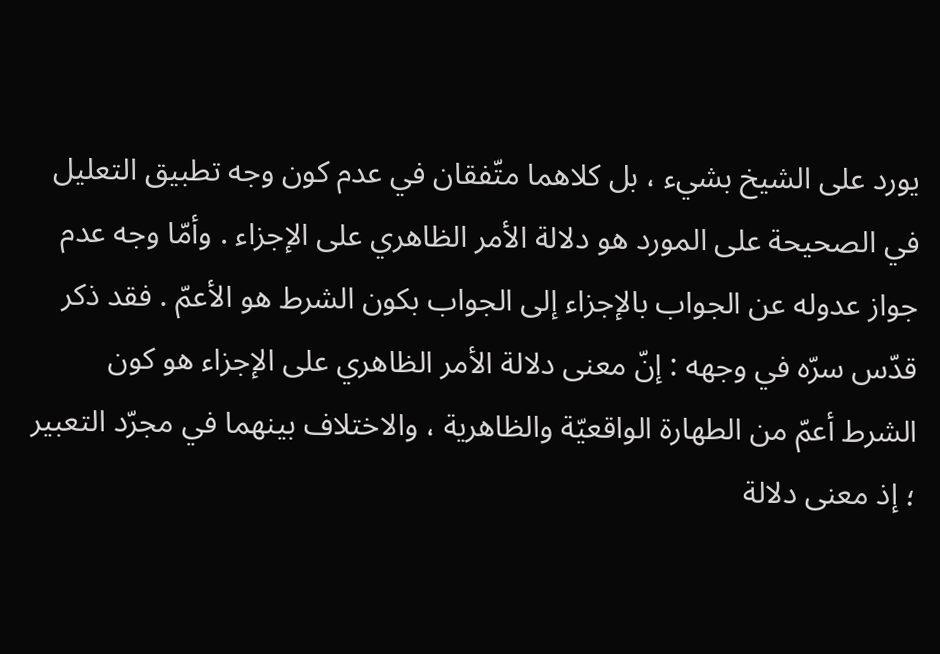يورد على الشيخ بشيء ، بل كلاهما متّفقان في عدم كون وجه تطبيق التعليل في الصحيحة على المورد هو دلالة الأمر الظاهري على الإجزاء . وأمّا وجه عدم جواز عدوله عن الجواب بالإجزاء إلى الجواب بكون الشرط هو الأعمّ . فقد ذكر قدّس سرّه في وجهه : إنّ معنى دلالة الأمر الظاهري على الإجزاء هو كون الشرط أعمّ من الطهارة الواقعيّة والظاهرية ، والاختلاف بينهما في مجرّد التعبير ؛ إذ معنى دلالة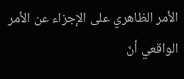الأمر الظاهري على الإجزاء عن الأمر الواقعي أنّ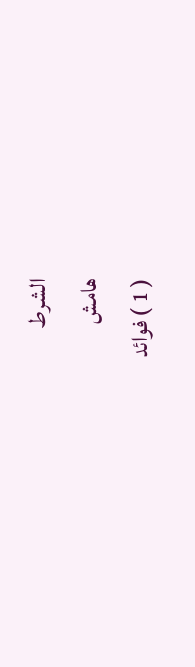الشرط
هامش
( 1 ) فوائد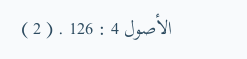الأصول 4 : 126 . ( 2 )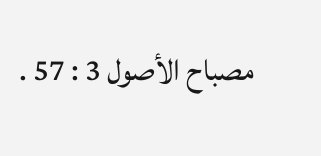مصباح الأصول 3 : 57 .